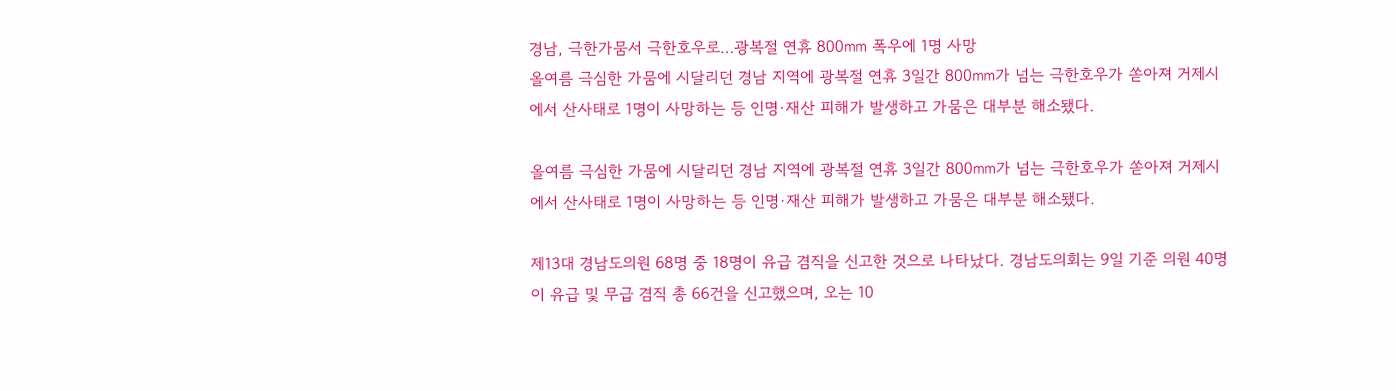경남, 극한가뭄서 극한호우로…광복절 연휴 800㎜ 폭우에 1명 사망
올여름 극심한 가뭄에 시달리던 경남 지역에 광복절 연휴 3일간 800㎜가 넘는 극한호우가 쏟아져 거제시에서 산사태로 1명이 사망하는 등 인명·재산 피해가 발생하고 가뭄은 대부분 해소됐다.

올여름 극심한 가뭄에 시달리던 경남 지역에 광복절 연휴 3일간 800㎜가 넘는 극한호우가 쏟아져 거제시에서 산사태로 1명이 사망하는 등 인명·재산 피해가 발생하고 가뭄은 대부분 해소됐다.

제13대 경남도의원 68명 중 18명이 유급 겸직을 신고한 것으로 나타났다. 경남도의회는 9일 기준 의원 40명이 유급 및 무급 겸직 총 66건을 신고했으며, 오는 10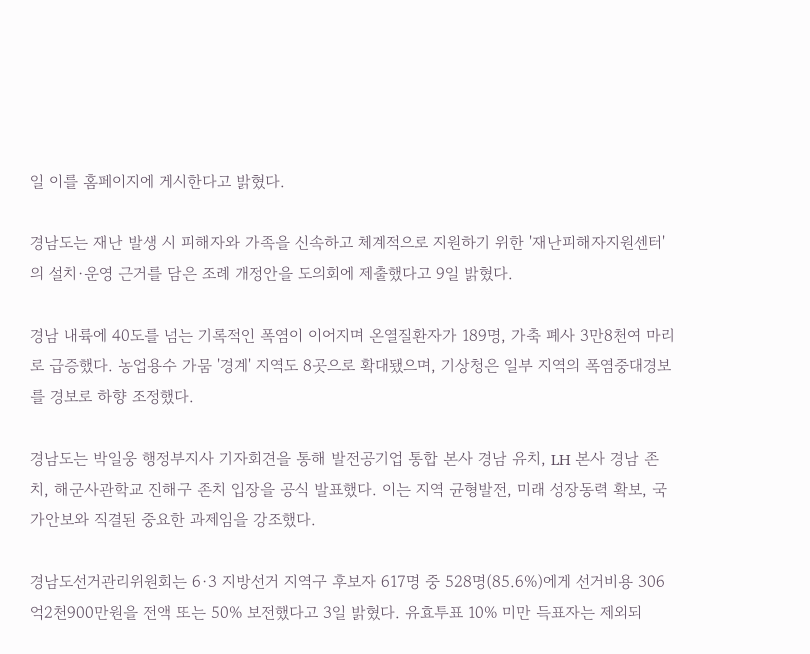일 이를 홈페이지에 게시한다고 밝혔다.

경남도는 재난 발생 시 피해자와 가족을 신속하고 체계적으로 지원하기 위한 '재난피해자지원센터'의 설치·운영 근거를 담은 조례 개정안을 도의회에 제출했다고 9일 밝혔다.

경남 내륙에 40도를 넘는 기록적인 폭염이 이어지며 온열질환자가 189명, 가축 폐사 3만8천여 마리로 급증했다. 농업용수 가뭄 '경계' 지역도 8곳으로 확대됐으며, 기상청은 일부 지역의 폭염중대경보를 경보로 하향 조정했다.

경남도는 박일웅 행정부지사 기자회견을 통해 발전공기업 통합 본사 경남 유치, LH 본사 경남 존치, 해군사관학교 진해구 존치 입장을 공식 발표했다. 이는 지역 균형발전, 미래 성장동력 확보, 국가안보와 직결된 중요한 과제임을 강조했다.

경남도선거관리위원회는 6·3 지방선거 지역구 후보자 617명 중 528명(85.6%)에게 선거비용 306억2천900만원을 전액 또는 50% 보전했다고 3일 밝혔다. 유효투표 10% 미만 득표자는 제외되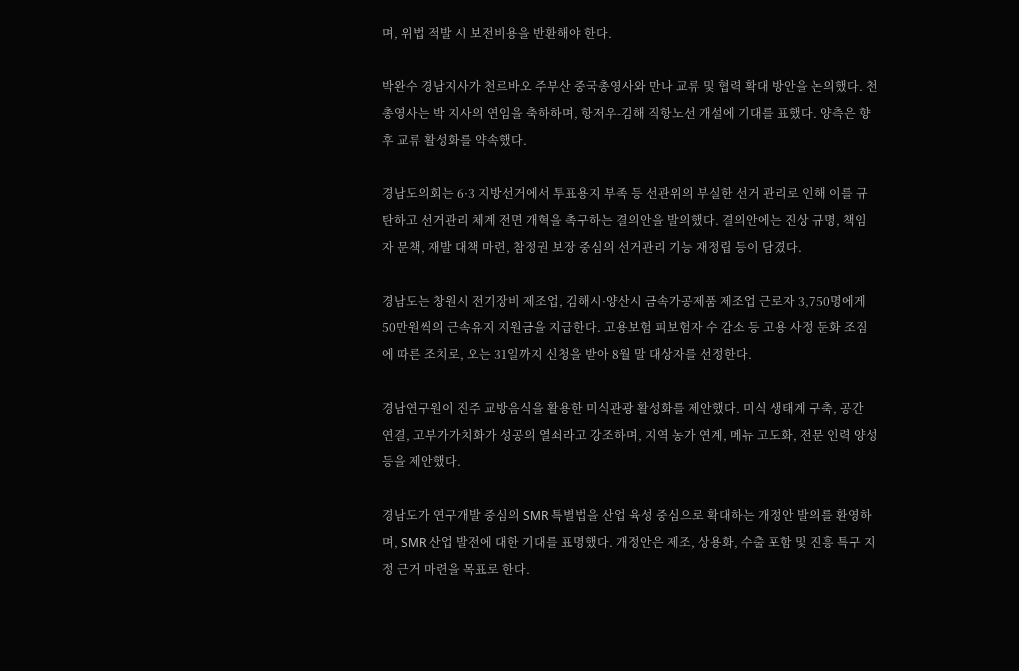며, 위법 적발 시 보전비용을 반환해야 한다.

박완수 경남지사가 천르바오 주부산 중국총영사와 만나 교류 및 협력 확대 방안을 논의했다. 천 총영사는 박 지사의 연임을 축하하며, 항저우-김해 직항노선 개설에 기대를 표했다. 양측은 향후 교류 활성화를 약속했다.

경남도의회는 6·3 지방선거에서 투표용지 부족 등 선관위의 부실한 선거 관리로 인해 이를 규탄하고 선거관리 체계 전면 개혁을 촉구하는 결의안을 발의했다. 결의안에는 진상 규명, 책임자 문책, 재발 대책 마련, 참정권 보장 중심의 선거관리 기능 재정립 등이 담겼다.

경남도는 창원시 전기장비 제조업, 김해시·양산시 금속가공제품 제조업 근로자 3,750명에게 50만원씩의 근속유지 지원금을 지급한다. 고용보험 피보험자 수 감소 등 고용 사정 둔화 조짐에 따른 조치로, 오는 31일까지 신청을 받아 8월 말 대상자를 선정한다.

경남연구원이 진주 교방음식을 활용한 미식관광 활성화를 제안했다. 미식 생태계 구축, 공간 연결, 고부가가치화가 성공의 열쇠라고 강조하며, 지역 농가 연계, 메뉴 고도화, 전문 인력 양성 등을 제안했다.

경남도가 연구개발 중심의 SMR 특별법을 산업 육성 중심으로 확대하는 개정안 발의를 환영하며, SMR 산업 발전에 대한 기대를 표명했다. 개정안은 제조, 상용화, 수출 포함 및 진흥 특구 지정 근거 마련을 목표로 한다.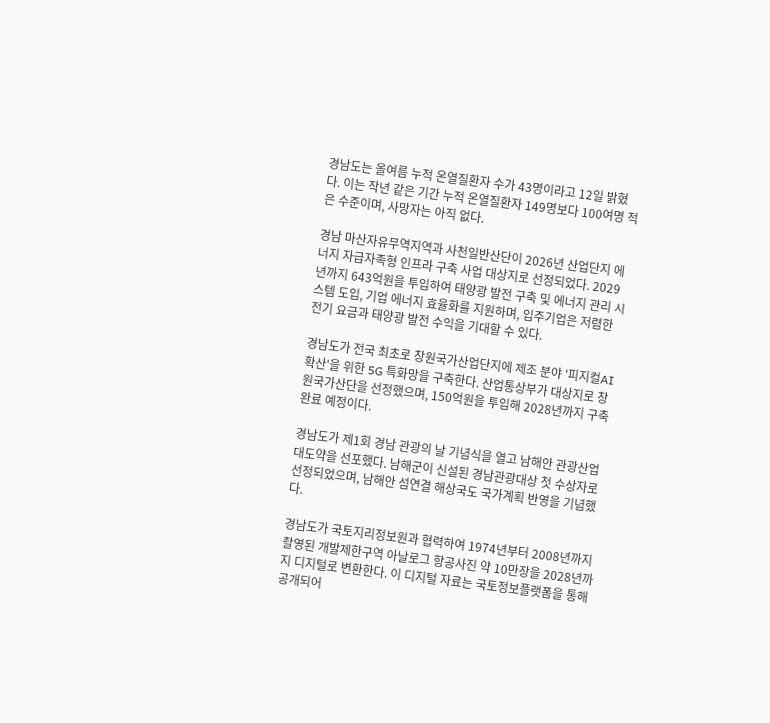경남도는 올여름 누적 온열질환자 수가 43명이라고 12일 밝혔다. 이는 작년 같은 기간 누적 온열질환자 149명보다 100여명 적은 수준이며, 사망자는 아직 없다.

경남 마산자유무역지역과 사천일반산단이 2026년 산업단지 에너지 자급자족형 인프라 구축 사업 대상지로 선정되었다. 2029년까지 643억원을 투입하여 태양광 발전 구축 및 에너지 관리 시스템 도입, 기업 에너지 효율화를 지원하며, 입주기업은 저렴한 전기 요금과 태양광 발전 수익을 기대할 수 있다.

경남도가 전국 최초로 창원국가산업단지에 제조 분야 '피지컬AI 확산'을 위한 5G 특화망을 구축한다. 산업통상부가 대상지로 창원국가산단을 선정했으며, 150억원을 투입해 2028년까지 구축 완료 예정이다.

경남도가 제1회 경남 관광의 날 기념식을 열고 남해안 관광산업 대도약을 선포했다. 남해군이 신설된 경남관광대상 첫 수상자로 선정되었으며, 남해안 섬연결 해상국도 국가계획 반영을 기념했다.

경남도가 국토지리정보원과 협력하여 1974년부터 2008년까지 촬영된 개발제한구역 아날로그 항공사진 약 10만장을 2028년까지 디지털로 변환한다. 이 디지털 자료는 국토정보플랫폼을 통해 공개되어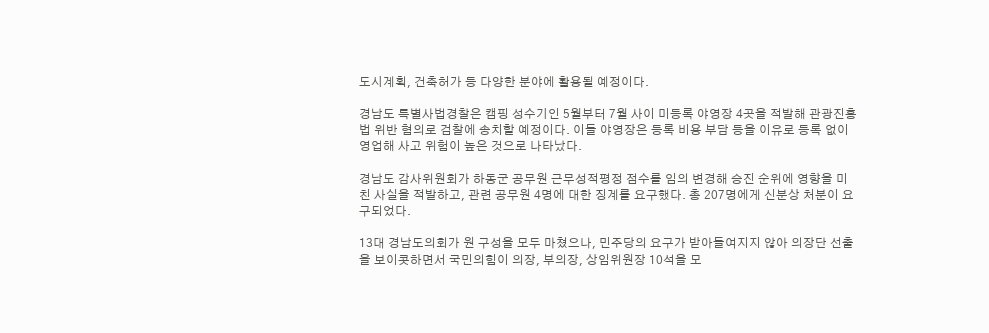도시계획, 건축허가 등 다양한 분야에 활용될 예정이다.

경남도 특별사법경찰은 캠핑 성수기인 5월부터 7월 사이 미등록 야영장 4곳을 적발해 관광진흥법 위반 혐의로 검찰에 송치할 예정이다. 이들 야영장은 등록 비용 부담 등을 이유로 등록 없이 영업해 사고 위험이 높은 것으로 나타났다.

경남도 감사위원회가 하동군 공무원 근무성적평정 점수를 임의 변경해 승진 순위에 영향을 미친 사실을 적발하고, 관련 공무원 4명에 대한 징계를 요구했다. 총 207명에게 신분상 처분이 요구되었다.

13대 경남도의회가 원 구성을 모두 마쳤으나, 민주당의 요구가 받아들여지지 않아 의장단 선출을 보이콧하면서 국민의힘이 의장, 부의장, 상임위원장 10석을 모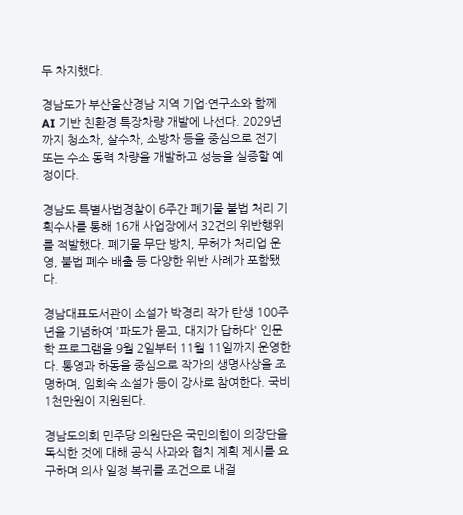두 차지했다.

경남도가 부산울산경남 지역 기업·연구소와 함께 AI 기반 친환경 특장차량 개발에 나선다. 2029년까지 청소차, 살수차, 소방차 등을 중심으로 전기 또는 수소 동력 차량을 개발하고 성능을 실증할 예정이다.

경남도 특별사법경찰이 6주간 폐기물 불법 처리 기획수사를 통해 16개 사업장에서 32건의 위반행위를 적발했다. 폐기물 무단 방치, 무허가 처리업 운영, 불법 폐수 배출 등 다양한 위반 사례가 포함됐다.

경남대표도서관이 소설가 박경리 작가 탄생 100주년을 기념하여 '파도가 묻고, 대지가 답하다' 인문학 프로그램을 9월 2일부터 11월 11일까지 운영한다. 통영과 하동을 중심으로 작가의 생명사상을 조명하며, 임회숙 소설가 등이 강사로 참여한다. 국비 1천만원이 지원된다.

경남도의회 민주당 의원단은 국민의힘이 의장단을 독식한 것에 대해 공식 사과와 협치 계획 제시를 요구하며 의사 일정 복귀를 조건으로 내걸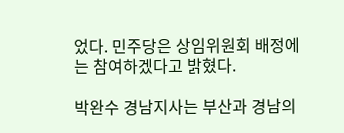었다. 민주당은 상임위원회 배정에는 참여하겠다고 밝혔다.

박완수 경남지사는 부산과 경남의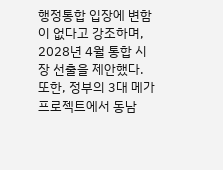행정통합 입장에 변함이 없다고 강조하며, 2028년 4월 통합 시장 선출을 제안했다. 또한, 정부의 3대 메가 프로젝트에서 동남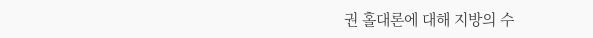권 홀대론에 대해 지방의 수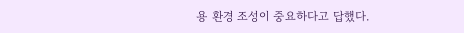용 환경 조성이 중요하다고 답했다.